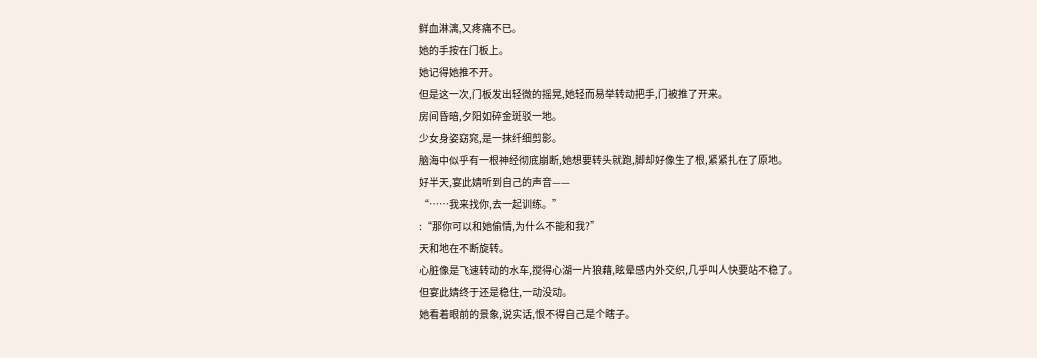鲜血淋漓,又疼痛不已。
她的手按在门板上。
她记得她推不开。
但是这一次,门板发出轻微的摇晃,她轻而易举转动把手,门被推了开来。
房间昏暗,夕阳如碎金斑驳一地。
少女身姿窈窕,是一抹纤细剪影。
脑海中似乎有一根神经彻底崩断,她想要转头就跑,脚却好像生了根,紧紧扎在了原地。
好半天,宴此婧听到自己的声音——
“……我来找你,去一起训练。”
:“那你可以和她偷情,为什么不能和我?”
天和地在不断旋转。
心脏像是飞速转动的水车,搅得心湖一片狼藉,眩晕感内外交织,几乎叫人快要站不稳了。
但宴此婧终于还是稳住,一动没动。
她看着眼前的景象,说实话,恨不得自己是个瞎子。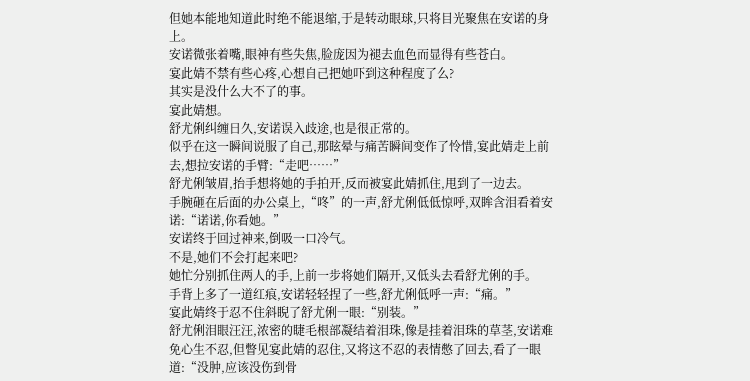但她本能地知道此时绝不能退缩,于是转动眼球,只将目光聚焦在安诺的身上。
安诺微张着嘴,眼神有些失焦,脸庞因为褪去血色而显得有些苍白。
宴此婧不禁有些心疼,心想自己把她吓到这种程度了么?
其实是没什么大不了的事。
宴此婧想。
舒尤俐纠缠日久,安诺误入歧途,也是很正常的。
似乎在这一瞬间说服了自己,那眩晕与痛苦瞬间变作了怜惜,宴此婧走上前去,想拉安诺的手臂:“走吧……”
舒尤俐皱眉,抬手想将她的手拍开,反而被宴此婧抓住,甩到了一边去。
手腕砸在后面的办公桌上,“咚”的一声,舒尤俐低低惊呼,双眸含泪看着安诺:“诺诺,你看她。”
安诺终于回过神来,倒吸一口冷气。
不是,她们不会打起来吧?
她忙分别抓住两人的手,上前一步将她们隔开,又低头去看舒尤俐的手。
手背上多了一道红痕,安诺轻轻捏了一些,舒尤俐低呼一声:“痛。”
宴此婧终于忍不住斜睨了舒尤俐一眼:“别装。”
舒尤俐泪眼汪汪,浓密的睫毛根部凝结着泪珠,像是挂着泪珠的草茎,安诺难免心生不忍,但瞥见宴此婧的忍住,又将这不忍的表情憋了回去,看了一眼道:“没肿,应该没伤到骨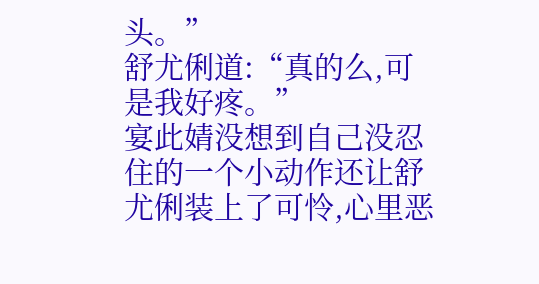头。”
舒尤俐道:“真的么,可是我好疼。”
宴此婧没想到自己没忍住的一个小动作还让舒尤俐装上了可怜,心里恶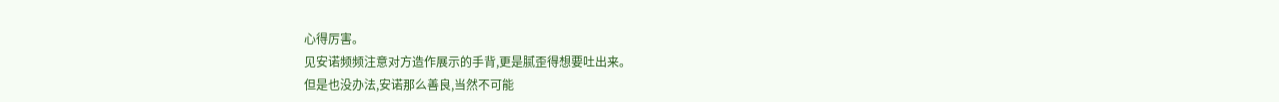心得厉害。
见安诺频频注意对方造作展示的手背,更是腻歪得想要吐出来。
但是也没办法,安诺那么善良,当然不可能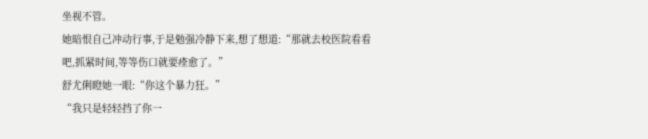坐视不管。
她暗恨自己冲动行事,于是勉强冷静下来,想了想道:“那就去校医院看看吧,抓紧时间,等等伤口就要痊愈了。”
舒尤俐瞪她一眼:“你这个暴力狂。”
“我只是轻轻挡了你一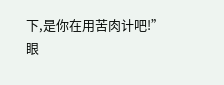下,是你在用苦肉计吧!”
眼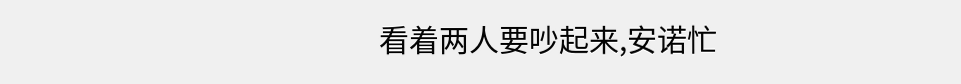看着两人要吵起来,安诺忙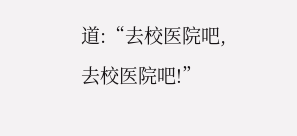道:“去校医院吧,去校医院吧!”